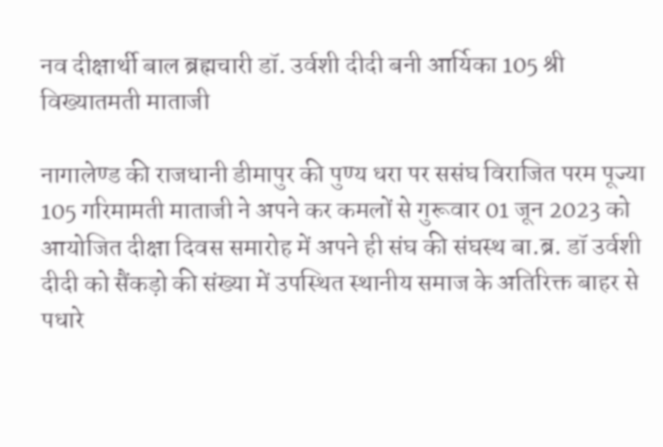नव दीक्षार्थी बाल ब्रह्मचारी डॉ. उर्वशी दीदी बनी आर्यिका 105 श्री विख्यातमती माताजी

नागालेण्ड की राजधानी डीमापुर की पुण्य धरा पर ससंघ विराजित परम पूज्या 105 गरिमामती माताजी ने अपने कर कमलों से गुरूवार 01 जून 2023 को आयोजित दीक्षा दिवस समारोह में अपने‌ ही संघ की संघस्थ बा.ब्र. डॉ उर्वशी दीदी को सैंकड़ो की संख्या में उपस्थित स्थानीय समाज के अतिरिक्त बाहर से पधारे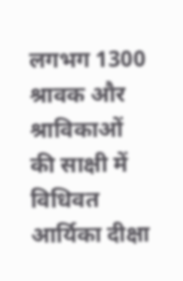लगभग 1300 श्रावक और श्राविकाओं की साक्षी‌ में विधिवत आर्यिका दीक्षा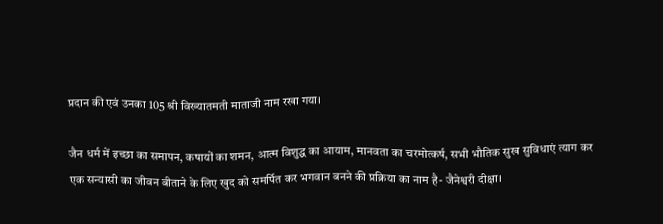प्रदान की एवं उनका 105 श्री विख्यातमती माताजी नाम रखा गया।

जैन धर्म में इच्छा का समापन, कषायों का शमन, आत्म विशुद्ध का आयाम, मानवता का चरमोत्कर्ष, सभी भौतिक सुख सुविधाएं त्याग कर एक सन्यासी का जीवन बीताने के लिए खुद को समर्पित कर भगवान बनने की प्रक्रिया का नाम है‌- जैनेश्वरी दीक्षा।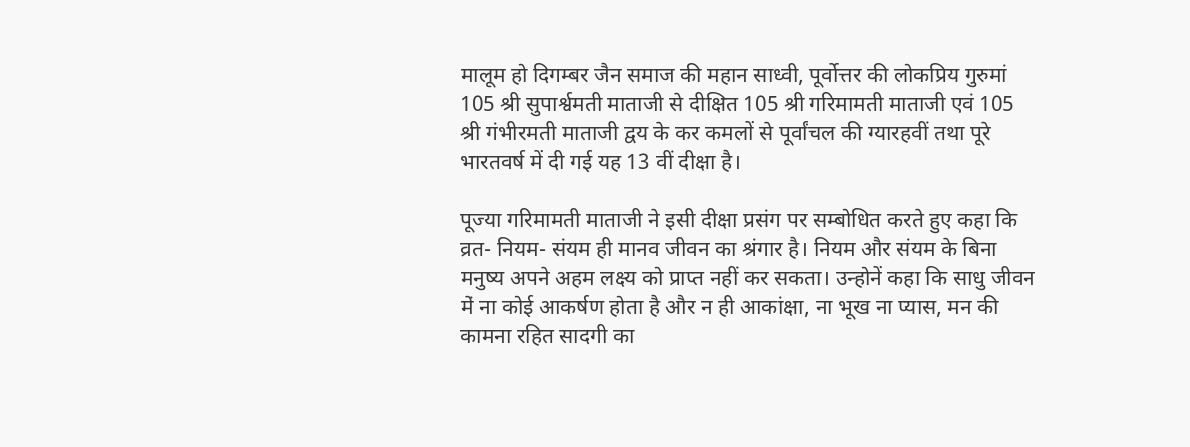मालूम हो दिगम्बर जैन समाज की महान साध्वी, पूर्वोत्तर की लोकप्रिय गुरुमां 105 श्री सुपार्श्वमती माताजी से दीक्षित 105 श्री गरिमामती माताजी एवं 105 श्री गंभीरमती माताजी द्वय के कर कमलों से पूर्वांचल की ग्यारहवीं तथा पूरे भारतवर्ष में दी गई यह 13 वीं दीक्षा है।

पूज्या गरिमामती माताजी ने इसी दीक्षा प्रसंग पर सम्बोधित करते हुए कहा कि व्रत- नियम- संयम ही मानव जीवन का श्रंगार है। नियम और संयम के बिना मनुष्य अपने अहम लक्ष्य को प्राप्त नहीं कर सकता। उन्होनें कहा कि साधु जीवन में‌ ना कोई आकर्षण होता है और न ही आकांक्षा, ना भूख ना प्यास, मन की कामना रहित सादगी का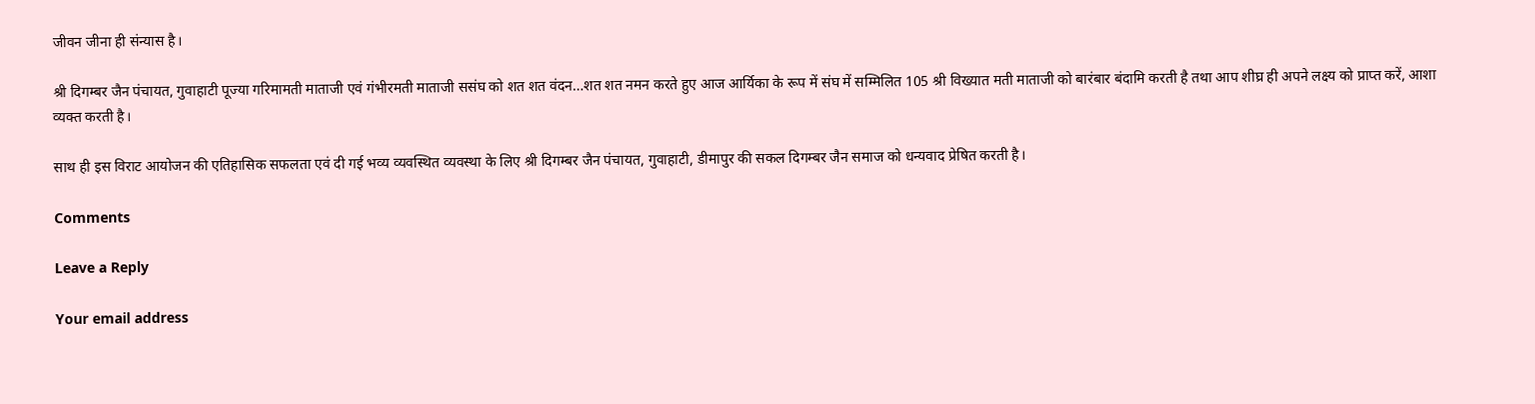जीवन जीना ही संन्यास है।

श्री दिगम्बर जैन पंचायत, गुवाहाटी पूज्या गरिमामती माताजी एवं गंभीरमती माताजी ससंघ को शत शत वंदन…शत शत नमन करते हुए आज आर्यिका के रूप में संघ में सम्मिलित 105 श्री विख्यात मती माताजी को बारंबार बंदामि करती है तथा आप शीघ्र ही अपने लक्ष्य को प्राप्त करें, आशा व्यक्त करती है।

साथ‌ ही इस विराट आयोजन की एतिहासिक सफलता एवं दी गई भव्य व्यवस्थित व्यवस्था के लिए श्री दिगम्बर जैन पंचायत, गुवाहाटी, डीमापुर की सकल दिगम्बर जैन समाज को धन्यवाद प्रेषित करती है।

Comments

Leave a Reply

Your email address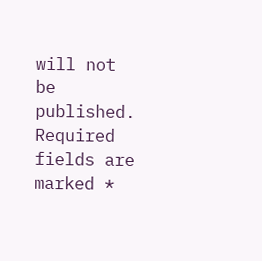will not be published. Required fields are marked *